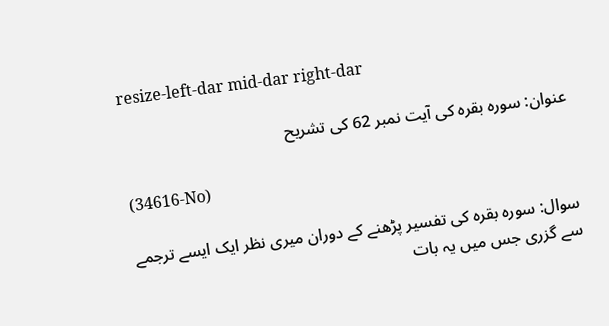resize-left-dar mid-dar right-dar

عنوان: سورہ بقرہ کی آیت نمبر 62 کی تشریح

(34616-No)

سوال: سورہ بقرہ کی تفسیر پڑھنے کے دوران میری نظر ایک ایسے ترجمے سے گزری جس میں یہ بات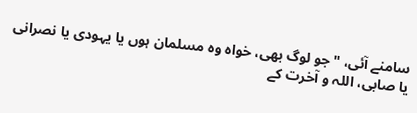سامنے آئی، "جو لوگ بھی، خواہ وہ مسلمان ہوں یا یہودی یا نصرانی یا صابی، اللہ و آخرت کے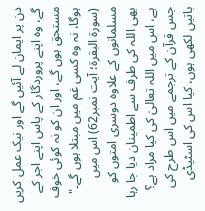دن پر ایمان لے آئیں گے اور نیک عمل کریں گے، وہ اپنے پروردگار کے پاس اپنے اجر کے مستحق ہوں گے، اور ان کو نہ کوئی خوف ہوگا، نہ وہ کسی غم میں مبتلا ہوں گے۔" (سورة البقرة؛ آیت نمبر62) اس میں مسلمانوں کے علاوہ دوسری امتوں کو بھی اللہ کی طرف سے اطمینان دیا جا رہا ہے، اس میں اللہ تعالیٰ کی کیا مراد ہے؟ جس قرآن کے ترجمے میں اس طرح کی باتیں لکھی ہوں، کیا اس کی اسٹیڈی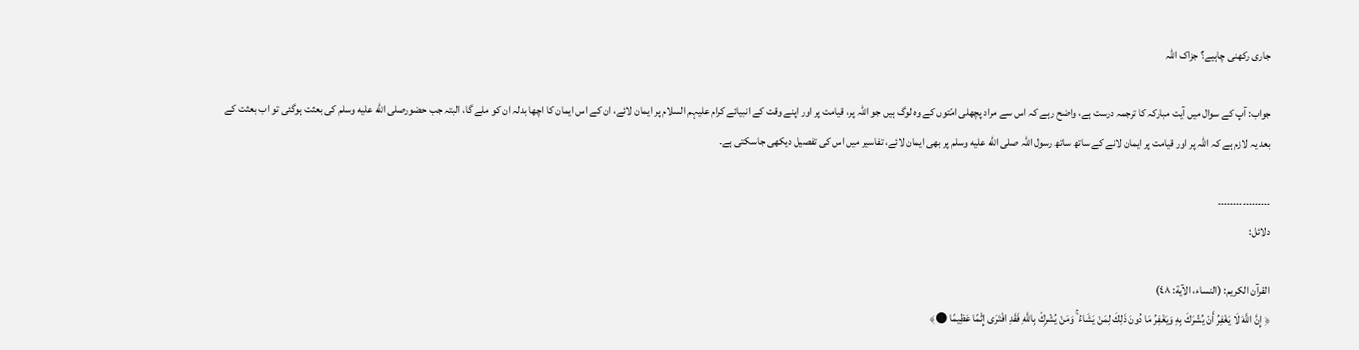جاری رکھنی چاہیے؟ جزاک اللہ

جواب: آپ کے سوال میں آیت مبارکہ کا ترجمہ درست ہے، واضح رہے کہ اس سے مراد پچھلی امّتوں کے وہ لوگ ہیں جو اللہ پر، قیامت پر اور اپنے وقت کے انبیائے کرام علیہم السلام پر ایمان لائے، ان کے اس ایمان کا اچھا بدلہ ان کو ملے گا، البتہ جب حضورصلى الله عليه وسلم کی بعثت ہوگئی تو اب بعثت کے بعد یہ لازم ہے کہ اللہ پر اور قیامت پر ایمان لانے کے ساتھ ساتھ رسول اللہ صلى الله عليه وسلم پر بھی ایمان لائے، تفاسیر میں اس کی تفصیل دیکھی جاسکتی ہے۔

۔۔۔۔۔۔۔۔۔۔۔۔۔۔۔۔۔
دلائل:

القرآن الكريم: (النساء، الآية: ٤٨)
﴿ إِنَّ اللَّهَ لَا يَغْفِرُ أَنْ يُشْرَكَ بِهِ وَيَغْفِرُ مَا دُونَ ذَلِكَ لِمَنْ يَشَاءُ ۚ وَمَنْ يُشْرِكْ بِاللَّهِ فَقَدِ افْتَرَى إِثْمًا عَظِيمًا ●﴾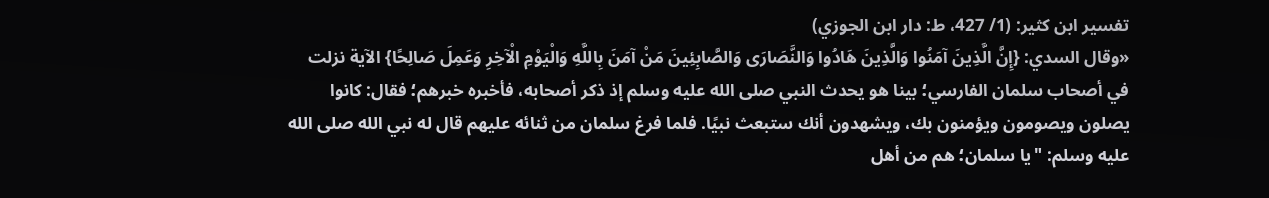تفسير ابن كثير: (1/ 427، ط: دار ابن الجوزي)
«وقال السدي: {إِنَّ الَّذِينَ آمَنُوا وَالَّذِينَ هَادُوا وَالنَّصَارَى وَالصَّابِئِينَ مَنْ آمَنَ بِاللَّهِ وَالْيَوْمِ الْآخِرِ وَعَمِلَ صَالِحًا} الآية نزلت في أصحاب سلمان الفارسي؛ بينا هو يحدث النبي صلى الله عليه وسلم إذ ذكر أصحابه، فأخبره خبرهم؛ فقال: كانوا يصلون ويصومون ويؤمنون بك، ويشهدون أنك ستبعث نبيًا. فلما فرغ سلمان من ثنائه عليهم قال له نبي الله صلى الله عليه وسلم: "يا سلمان؛ هم من أهل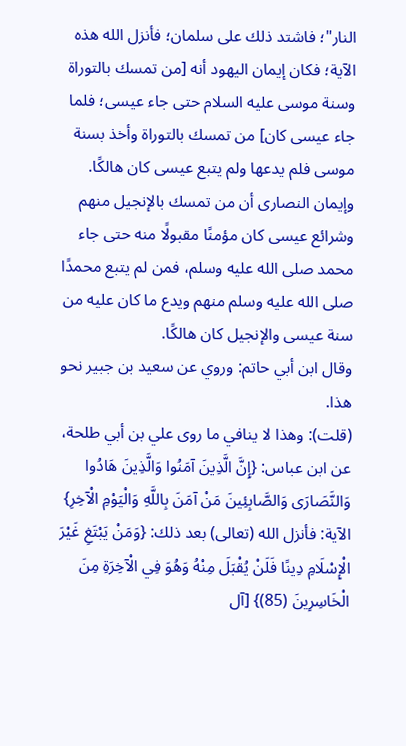النار"؛ فاشتد ذلك على سلمان؛ فأنزل الله هذه الآية؛ فكان إيمان اليهود أنه [من تمسك بالتوراة وسنة موسى عليه السلام حتى جاء عيسى؛ فلما جاء عيسى كان] من تمسك بالتوراة وأخذ بسنة موسى فلم يدعها ولم يتبع عيسى كان هالكًا. وإيمان النصارى أن من تمسك بالإنجيل منهم وشرائع عيسى كان مؤمنًا مقبولًا منه حتى جاء محمد صلى الله عليه وسلم، فمن لم يتبع محمدًا صلى الله عليه وسلم منهم ويدع ما كان عليه من سنة عيسى والإنجيل كان هالكًا.
وقال ابن أبي حاتم: وروي عن سعيد بن جبير نحو هذا.
(قلت): وهذا لا ينافي ما روى علي بن أبي طلحة، عن ابن عباس: {إِنَّ الَّذِينَ آمَنُوا وَالَّذِينَ هَادُوا وَالنَّصَارَى وَالصَّابِئِينَ مَنْ آمَنَ بِاللَّهِ وَالْيَوْمِ الْآخِرِ} الآية: فأنزل الله (تعالى) بعد ذلك: {وَمَنْ يَبْتَغِ غَيْرَ الْإِسْلَامِ دِينًا فَلَنْ يُقْبَلَ مِنْهُ وَهُوَ فِي الْآخِرَةِ مِنَ الْخَاسِرِينَ (85)} [آل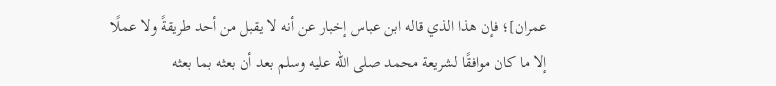عمران]؛ فإن هذا الذي قاله ابن عباس إخبار عن أنه لا يقبل من أحد طريقةً ولا عملًا إلا ما كان موافقًا لشريعة محمد صلى الله عليه وسلم بعد أن بعثه بما بعثه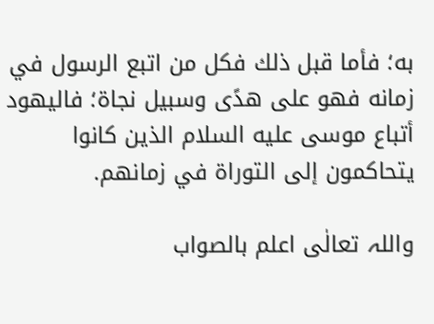به؛ فأما قبل ذلك فكل من اتبع الرسول في زمانه فهو على هدًى وسبيل نجاة؛ فاليهود أتباع موسى عليه السلام الذين كانوا يتحاكمون إلى التوراة في زمانهم.

واللہ تعالٰی اعلم بالصواب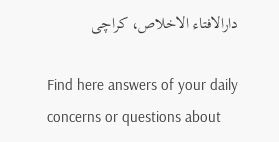دارالافتاء الاخلاص، کراچی

Find here answers of your daily concerns or questions about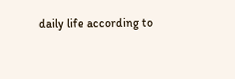daily life according to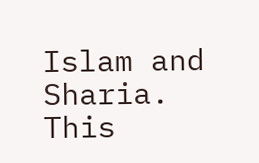Islam and Sharia. This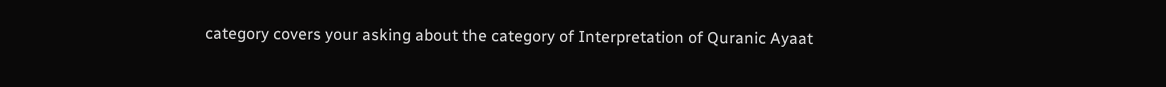category covers your asking about the category of Interpretation of Quranic Ayaat